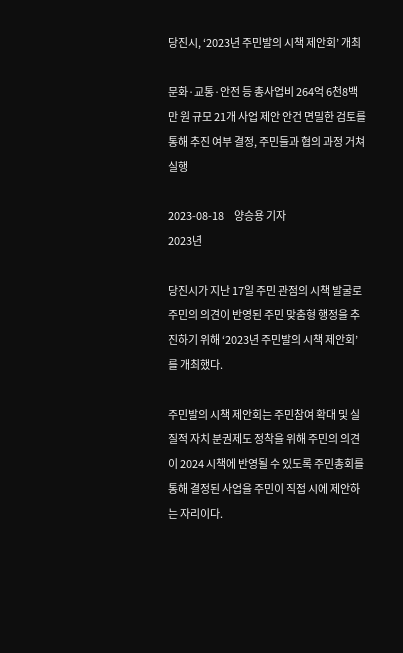당진시, ‘2023년 주민발의 시책 제안회’ 개최

문화·교통·안전 등 총사업비 264억 6천8백만 원 규모 21개 사업 제안 안건 면밀한 검토를 통해 추진 여부 결정, 주민들과 협의 과정 거쳐 실행

2023-08-18     양승용 기자
2023년

당진시가 지난 17일 주민 관점의 시책 발굴로 주민의 의견이 반영된 주민 맞춤형 행정을 추진하기 위해 ‘2023년 주민발의 시책 제안회’를 개최했다.

주민발의 시책 제안회는 주민참여 확대 및 실질적 자치 분권제도 정착을 위해 주민의 의견이 2024 시책에 반영될 수 있도록 주민총회를 통해 결정된 사업을 주민이 직접 시에 제안하는 자리이다.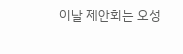이날 제안회는 오성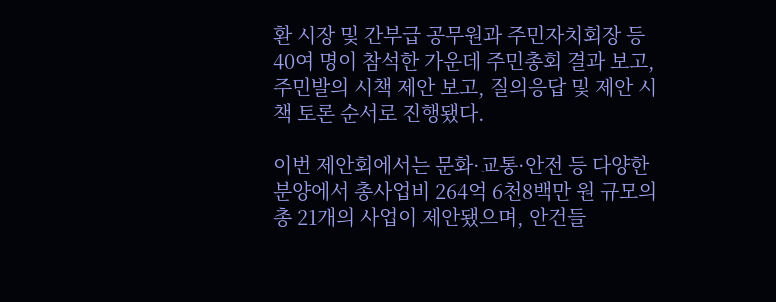환 시장 및 간부급 공무원과 주민자치회장 등 40여 명이 참석한 가운데 주민총회 결과 보고, 주민발의 시책 제안 보고, 질의응답 및 제안 시책 토론 순서로 진행됐다.

이번 제안회에서는 문화·교통·안전 등 다양한 분양에서 총사업비 264억 6천8백만 원 규모의 총 21개의 사업이 제안됐으며, 안건들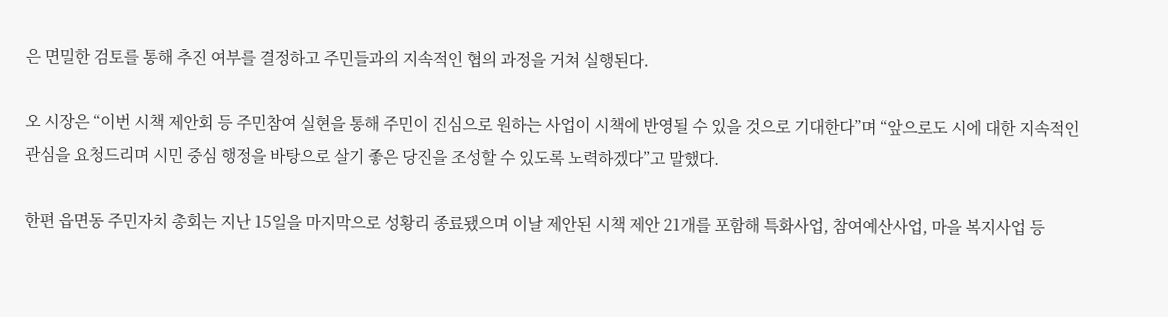은 면밀한 검토를 통해 추진 여부를 결정하고 주민들과의 지속적인 협의 과정을 거쳐 실행된다.

오 시장은 “이번 시책 제안회 등 주민참여 실현을 통해 주민이 진심으로 원하는 사업이 시책에 반영될 수 있을 것으로 기대한다”며 “앞으로도 시에 대한 지속적인 관심을 요청드리며 시민 중심 행정을 바탕으로 살기 좋은 당진을 조성할 수 있도록 노력하겠다”고 말했다.

한편 읍면동 주민자치 총회는 지난 15일을 마지막으로 성황리 종료됐으며 이날 제안된 시책 제안 21개를 포함해 특화사업, 참여예산사업, 마을 복지사업 등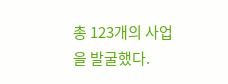총 123개의 사업을 발굴했다.